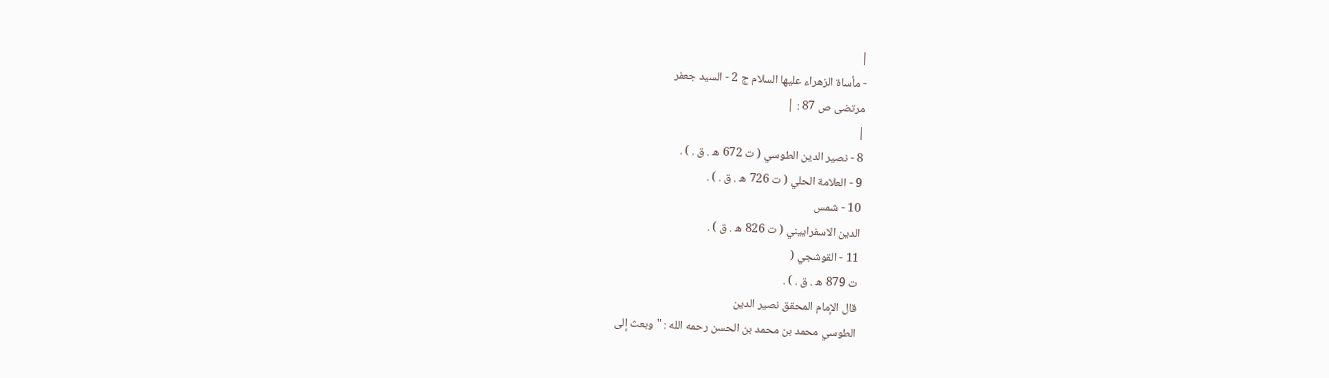|
- مأساة الزهراء عليها السلام ج 2 - السيد جعفر
مرتضى ص 87 : |
|
8 - نصير الدين الطوسي ( ت 672 ه . ق . ) .
9 - العلامة الحلي ( ت 726 ه . ق . ) .
10 - شمس
الدين الاسفراييني ( ت 826 ه . ق ) .
11 - القوشجي (
ت 879 ه . ق . ) .
قال الإمام المحقق نصير الدين
الطوسي محمد بن محمد بن الحسن رحمه الله : " وبعث إلى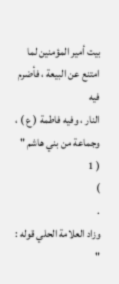بيت أمير المؤمنين لما امتنع عن البيعة ، فأضرم فيه
النار ، وفيه فاطمة ( ع ) ، وجماعة من بني هاشم "
( 1
)
.
وزاد العلامة الحلي قوله : "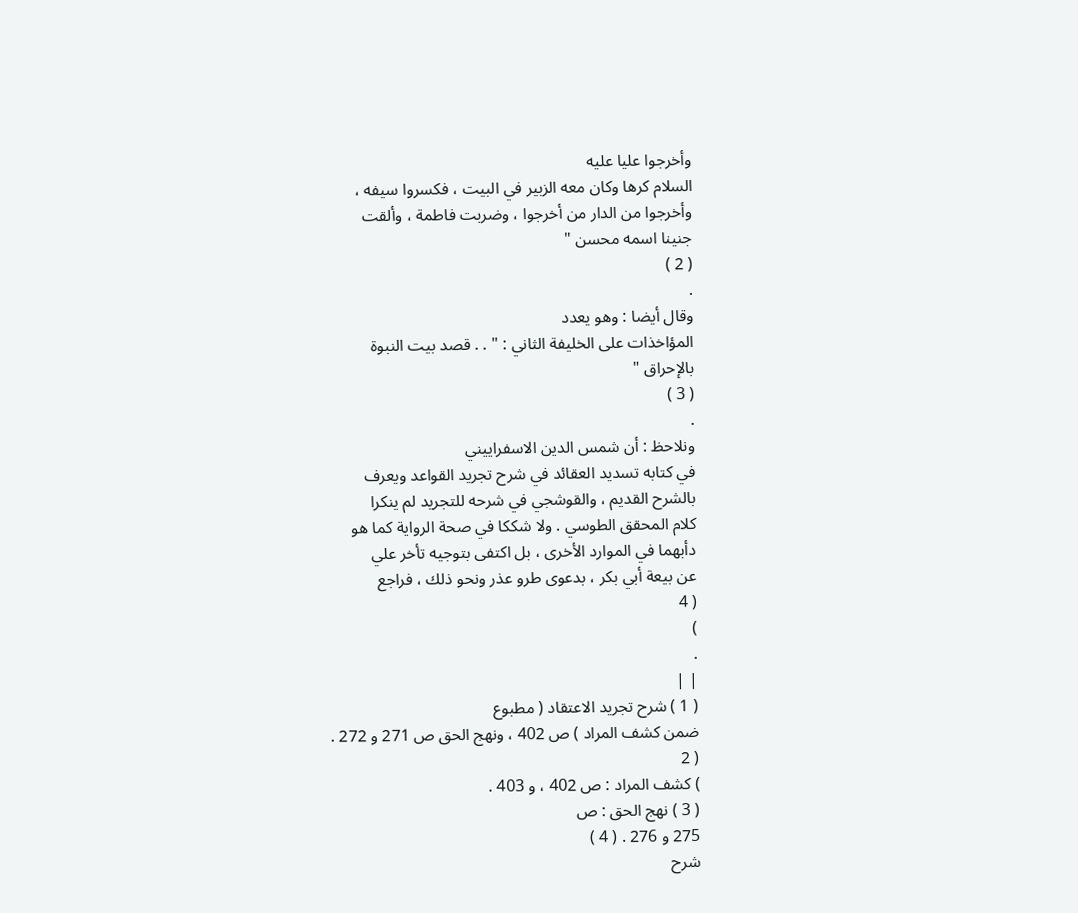وأخرجوا عليا عليه
السلام كرها وكان معه الزبير في البيت ، فكسروا سيفه ،
وأخرجوا من الدار من أخرجوا ، وضربت فاطمة ، وألقت
جنينا اسمه محسن "
( 2 )
.
وقال أيضا : وهو يعدد
المؤاخذات على الخليفة الثاني : " . . قصد بيت النبوة
بالإحراق "
( 3 )
.
ونلاحظ : أن شمس الدين الاسفراييني
في كتابه تسديد العقائد في شرح تجريد القواعد ويعرف
بالشرح القديم ، والقوشجي في شرحه للتجريد لم ينكرا
كلام المحقق الطوسي . ولا شككا في صحة الرواية كما هو
دأبهما في الموارد الأخرى ، بل اكتفى بتوجيه تأخر علي
عن بيعة أبي بكر ، بدعوى طرو عذر ونحو ذلك ، فراجع
( 4
)
.
| |
( 1 ) شرح تجريد الاعتقاد ( مطبوع
ضمن كشف المراد ) ص 402 ، ونهج الحق ص 271 و 272 .
( 2
) كشف المراد : ص 402 ، و 403 .
( 3 ) نهج الحق : ص
275 و 276 . ( 4 )
شرح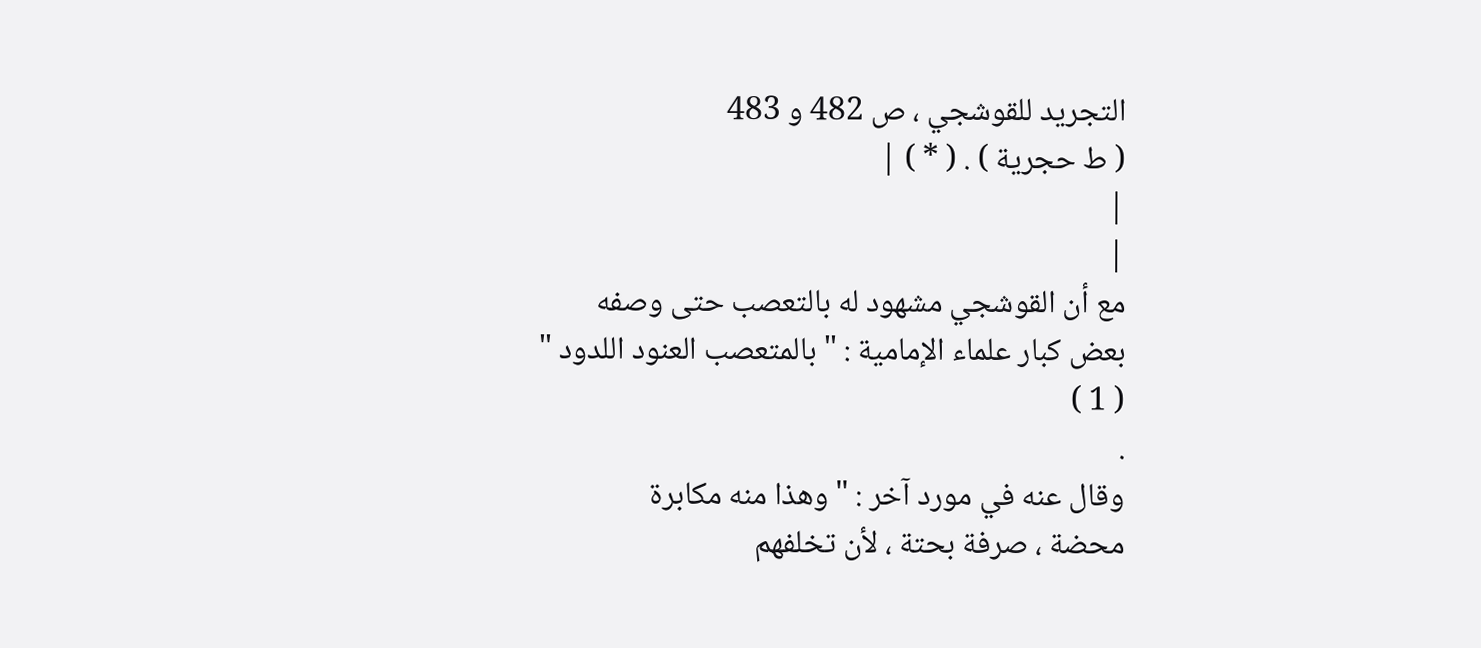التجريد للقوشجي ، ص 482 و 483
( ط حجرية ) . ( * ) |
|
|
مع أن القوشجي مشهود له بالتعصب حتى وصفه
بعض كبار علماء الإمامية : " بالمتعصب العنود اللدود "
( 1 )
.
وقال عنه في مورد آخر : " وهذا منه مكابرة
محضة ، صرفة بحتة ، لأن تخلفهم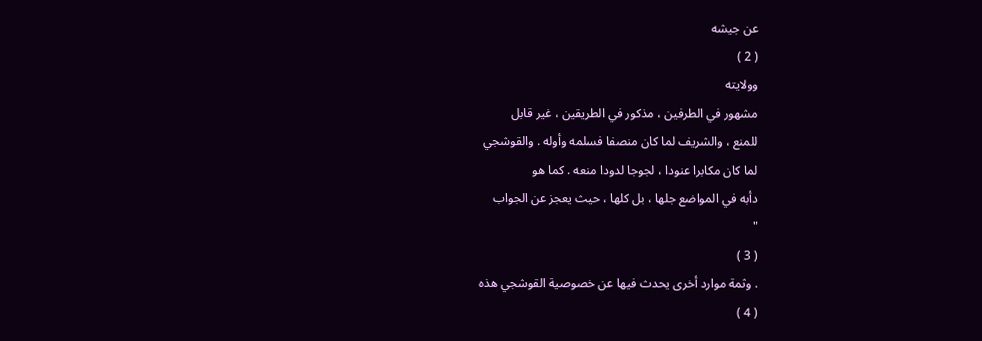عن جيشه
( 2 )
وولايته
مشهور في الطرفين ، مذكور في الطريقين ، غير قابل
للمنع ، والشريف لما كان منصفا فسلمه وأوله . والقوشجي
لما كان مكابرا عنودا ، لجوجا لدودا منعه . كما هو
دأبه في المواضع جلها ، بل كلها ، حيث يعجز عن الجواب
"
( 3 )
. وثمة موارد أخرى يحدث فيها عن خصوصية القوشجي هذه
( 4 )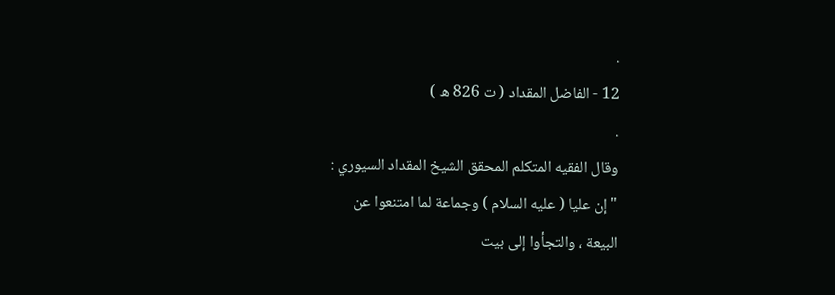.
12 - الفاضل المقداد ( ت 826 ه )
.
وقال الفقيه المتكلم المحقق الشيخ المقداد السيوري :
" إن عليا ( عليه السلام ) وجماعة لما امتنعوا عن
البيعة ، والتجأوا إلى بيت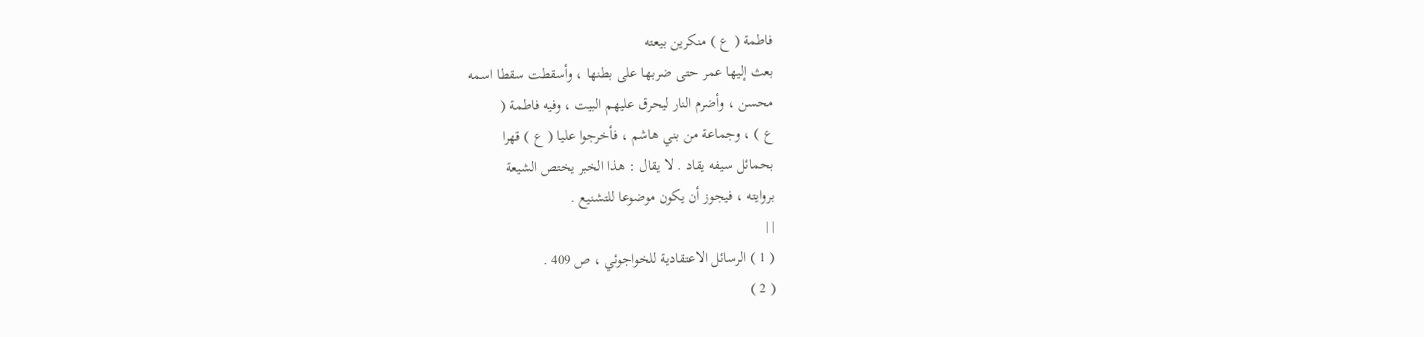فاطمة ( ع ) منكرين بيعته
بعث إليها عمر حتى ضربها على بطنها ، وأسقطت سقطا اسمه
محسن ، وأضرم النار ليحرق عليهم البيت ، وفيه فاطمة (
ع ) ، وجماعة من بني هاشم ، فأخرجوا عليا ( ع ) قهرا
بحمائل سيفه يقاد . لا يقال : هذا الخبر يختص الشيعة
بروايته ، فيجوز أن يكون موضوعا للتشنيع .
| |
( 1 ) الرسائل الاعتقادية للخواجوئي ، ص 409 .
( 2 )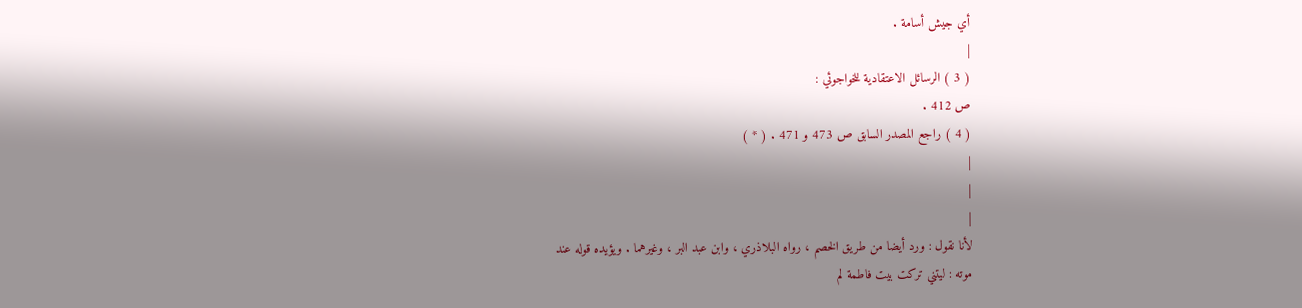أي جيش أسامة .
|
( 3 ) الرسائل الاعتقادية للخواجوئي :
ص 412 .
( 4 ) راجع المصدر السابق ص 473 و 471 . ( * )
|
|
|
لأنا نقول : ورد أيضا من طريق الخصم ، رواه البلاذري ، وابن عبد البر ، وغيرهما . ويؤيده قوله عند
موته : ليتني تركت بيت فاطمة لم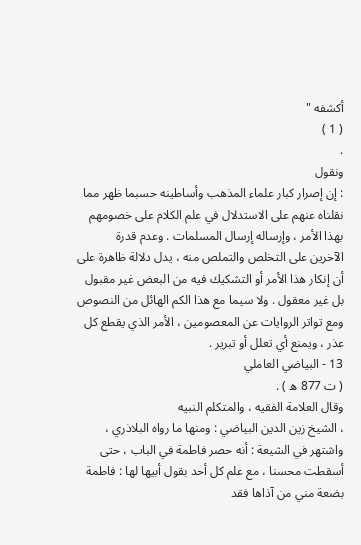أكشفه "
( 1 )
.
ونقول
: إن إصرار كبار علماء المذهب وأساطينه حسبما ظهر مما
نقلناه عنهم على الاستدلال في علم الكلام على خصومهم
بهذا الأمر ، وإرساله إرسال المسلمات . وعدم قدرة
الآخرين على التخلص والتملص منه ، يدل دلالة ظاهرة على
أن إنكار هذا الأمر أو التشكيك فيه من البعض غير مقبول
بل غير معقول . ولا سيما مع هذا الكم الهائل من النصوص
ومع تواتر الروايات عن المعصومين ، الأمر الذي يقطع كل
عذر ، ويمنع أي تعلل أو تبرير .
13 - البياضي العاملي
( ت 877 ه ) .
وقال العلامة الفقيه ، والمتكلم النبيه
، الشيخ زين الدين البياضي : ومنها ما رواه البلاذري ،
واشتهر في الشيعة : أنه حصر فاطمة في الباب ، حتى
أسقطت محسنا ، مع علم كل أحد بقول أبيها لها : فاطمة
بضعة مني من آذاها فقد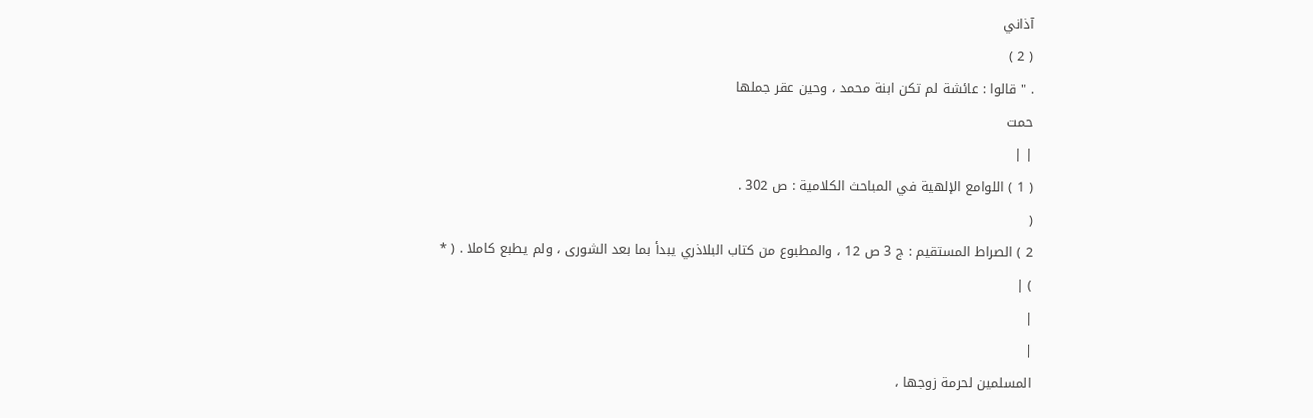آذاني
( 2 )
. " قالوا : عائشة لم تكن ابنة محمد ، وحين عقر جملها
حمت
| |
( 1 ) اللوامع الإلهية في المباحث الكلامية : ص 302 .
(
2 ) الصراط المستقيم : ج 3 ص 12 ، والمطبوع من كتاب البلاذري يبدأ بما بعد الشورى ، ولم يطبع كاملا . ( *
) |
|
|
المسلمين لحرمة زوجها ،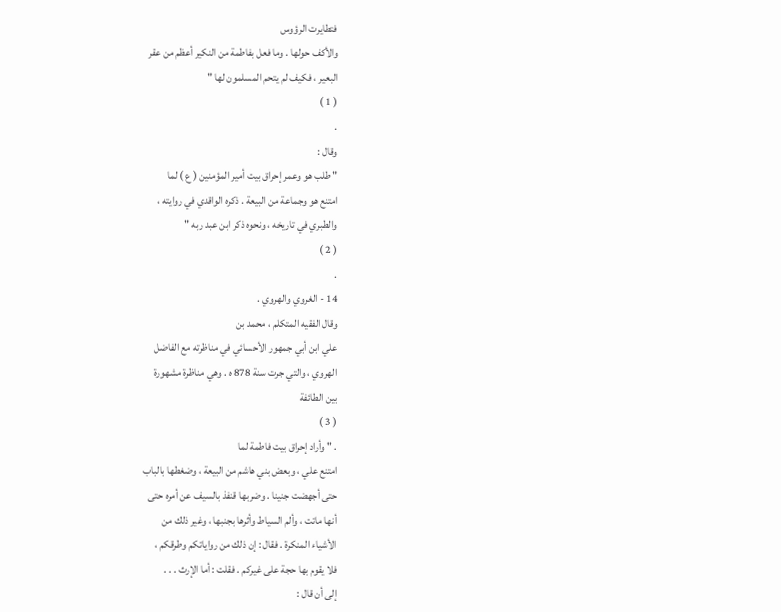فتطايرت الرؤوس
والأكف حولها . وما فعل بفاطمة من النكير أعظم من عقر
البعير ، فكيف لم يتحم المسلمون لها "
( 1 )
.
وقال :
" طلب هو وعمر إحراق بيت أمير المؤمنين ( ع ) لما
امتنع هو وجماعة من البيعة . ذكره الواقدي في روايته ،
والطبري في تاريخه ، ونحوه ذكر ابن عبد ربه "
( 2 )
.
14 - الغروي والهروي .
وقال الفقيه المتكلم ، محمد بن
علي ابن أبي جمهور الأحسائي في مناظرته مع الفاضل
الهروي ، والتي جرت سنة 878 ه . وهي مناظرة مشهورة
بين الطائفة
( 3 )
. " وأراد إحراق بيت فاطمة لما
امتنع علي ، وبعض بني هاشم من البيعة ، وضغطها بالباب
حتى أجهضت جنينا . وضربها قنفذ بالسيف عن أمره حتى
أنها ماتت ، وألم السياط وأثرها بجنبها ، وغير ذلك من
الأشياء المنكرة . فقال : إن ذلك من رواياتكم وطرقكم ،
فلا يقوم بها حجة على غيركم . فقلت : أما الإرث . . .
إلى أن قال :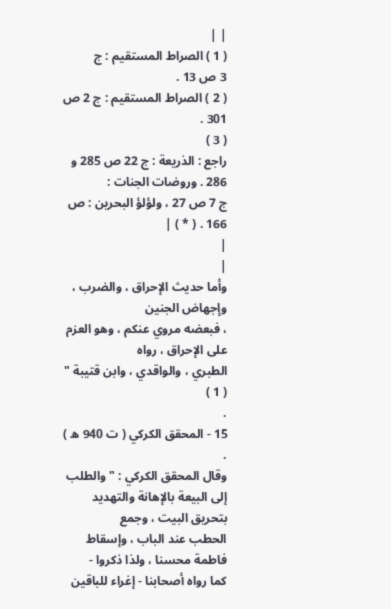| |
( 1 ) الصراط المستقيم : ج
3 ص 13 .
( 2 ) الصراط المستقيم : ج 2 ص 301 .
( 3 )
راجع : الذريعة : ج 22 ص 285 و 286 . وروضات الجنات :
ج 7 ص 27 ، ولؤلؤ البحرين : ص 166 . ( * ) |
|
|
وأما حديث الإحراق ، والضرب ، وإجهاض الجنين
، فبعضه مروي عنكم ، وهو العزم على الإحراق ، رواه
الطبري ، والواقدي ، وابن قتيبة "
( 1 )
.
15 - المحقق الكركي ( ت 940 ه ) .
وقال المحقق الكركي : " والطلب
إلى البيعة بالإهانة والتهديد بتحريق البيت ، وجمع
الحطب عند الباب ، وإسقاط فاطمة محسنا ، ولذا ذكروا -
كما رواه أصحابنا - إغراء للباقين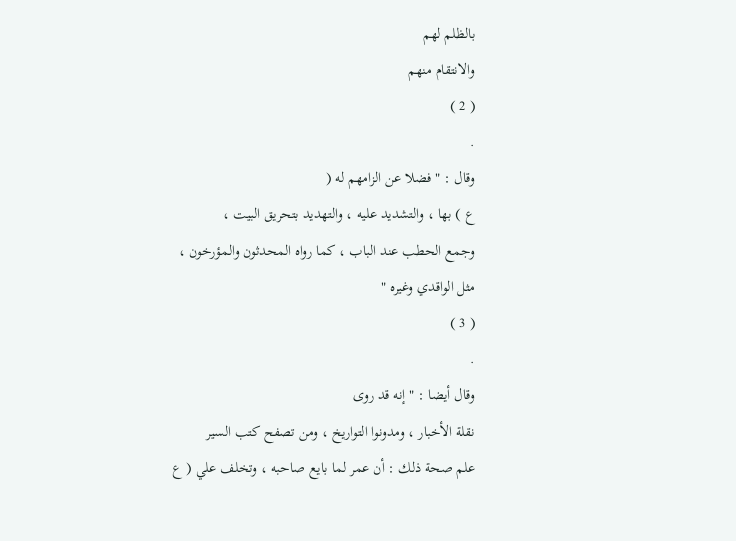بالظلم لهم
والانتقام منهم
( 2 )
.
وقال : " فضلا عن الزامهم له (
ع ) بها ، والتشديد عليه ، والتهديد بتحريق البيت ،
وجمع الحطب عند الباب ، كما رواه المحدثون والمؤرخون ،
مثل الواقدي وغيره "
( 3 )
.
وقال أيضا : " إنه قد روى
نقلة الأخبار ، ومدونوا التواريخ ، ومن تصفح كتب السير
علم صحة ذلك : أن عمر لما بايع صاحبه ، وتخلف علي ( ع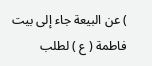) عن البيعة جاء إلى بيت فاطمة ( ع ) لطلب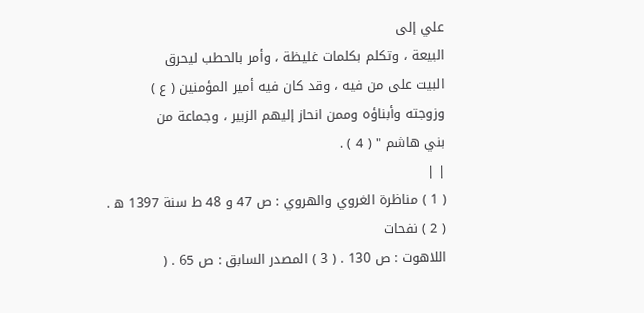علي إلى
البيعة ، وتكلم بكلمات غليظة ، وأمر بالحطب ليحرق
البيت على من فيه ، وقد كان فيه أمير المؤمنين ( ع )
وزوجته وأبناؤه وممن انحاز إليهم الزبير ، وجماعة من
بني هاشم " ( 4 ) .
| |
( 1 ) مناظرة الغروي والهروي : ص 47 و 48 ط سنة 1397 ه .
( 2 ) نفحات
اللاهوت : ص 130 . ( 3 ) المصدر السابق : ص 65 . (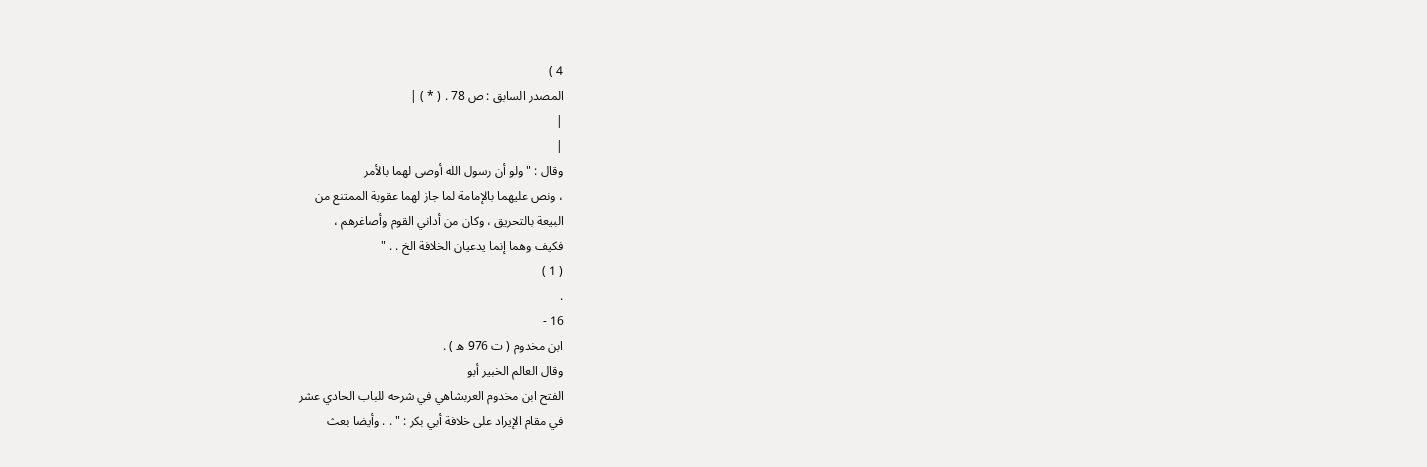4 )
المصدر السابق : ص 78 . ( * ) |
|
|
وقال : " ولو أن رسول الله أوصى لهما بالأمر
، ونص عليهما بالإمامة لما جاز لهما عقوبة الممتنع من
البيعة بالتحريق ، وكان من أداني القوم وأصاغرهم ،
فكيف وهما إنما يدعيان الخلافة الخ . . "
( 1 )
.
16 -
ابن مخدوم ( ت 976 ه ) .
وقال العالم الخبير أبو
الفتح ابن مخدوم العربشاهي في شرحه للباب الحادي عشر
في مقام الإيراد على خلافة أبي بكر : " . . وأيضا بعث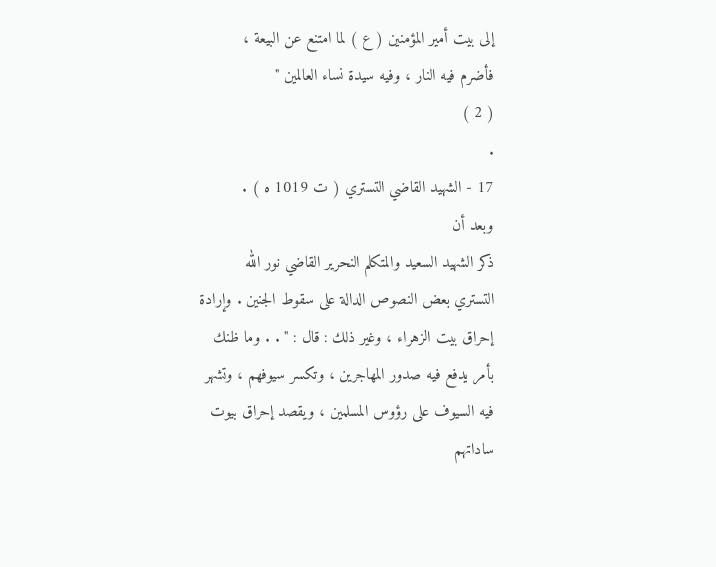إلى بيت أمير المؤمنين ( ع ) لما امتنع عن البيعة ،
فأضرم فيه النار ، وفيه سيدة نساء العالمين "
( 2 )
.
17 - الشهيد القاضي التستري ( ت 1019 ه ) .
وبعد أن
ذكر الشهيد السعيد والمتكلم النحرير القاضي نور الله
التستري بعض النصوص الدالة على سقوط الجنين . وإرادة
إحراق بيت الزهراء ، وغير ذلك : قال : " . . وما ظنك
بأمر يدفع فيه صدور المهاجرين ، وتكسر سيوفهم ، وتشهر
فيه السيوف على رؤوس المسلمين ، ويقصد إحراق بيوت
ساداتهم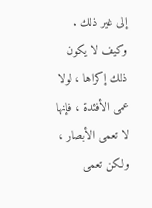إلى غير ذلك . وكيف لا يكون ذلك إكراها ، لولا
عمى الأفئدة ، فإنها لا تعمى الأبصار ، ولكن تعمى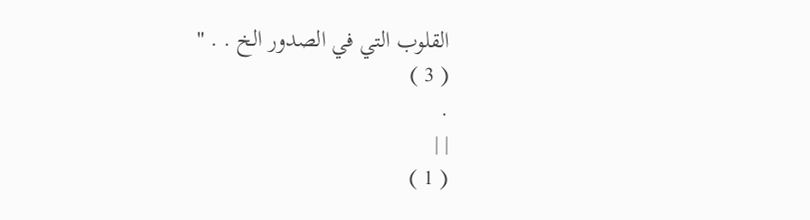القلوب التي في الصدور الخ . . "
( 3 )
.
| |
( 1 )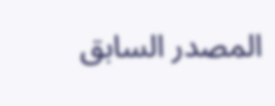المصدر السابق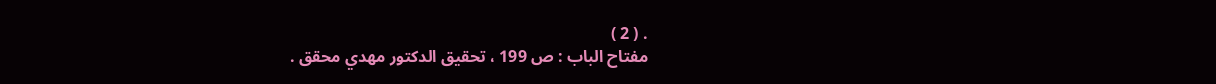. ( 2 )
مفتاح الباب : ص 199 ، تحقيق الدكتور مهدي محقق .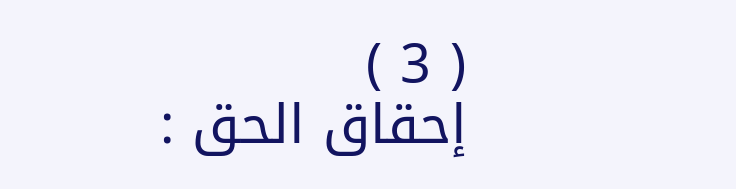( 3 )
إحقاق الحق :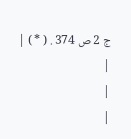ج 2 ص 374 . ( * ) |
|
|
|